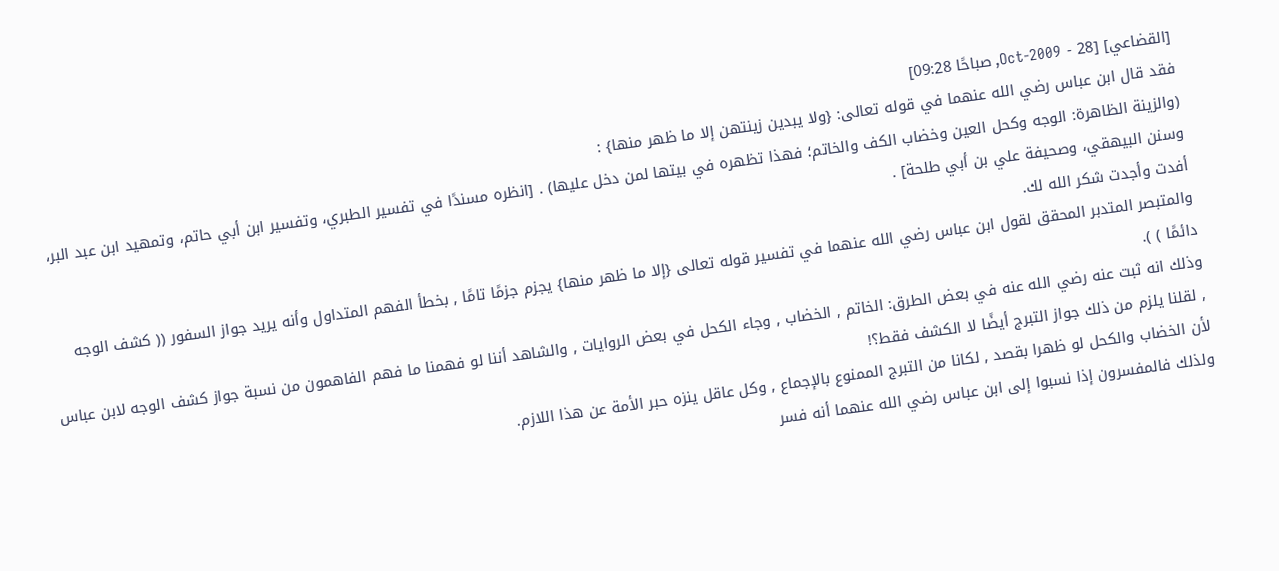[القضاعي] [28 - Oct-2009, صباحًا 09:28]
فقد قال ابن عباس رضي الله عنهما في قوله تعالى: {ولا يبدين زينتهن إلا ما ظهر منها} :
(والزينة الظاهرة: الوجه وكحل العين وخضاب الكف والخاتم؛ فهذا تظهره في بيتها لمن دخل عليها) . [انظره مسندًا في تفسير الطبري، وتفسير ابن أبي حاتم، وتمهيد ابن عبد البر، وسنن البيهقي، وصحيفة علي بن أبي طلحة] .
أفدت وأجدت شكر الله لك.
والمتبصر المتدبر المحقق لقول ابن عباس رضي الله عنهما في تفسير قوله تعالى {إلا ما ظهر منها} يجزم جزمًا تامًا , بخطأ الفهم المتداول وأنه يريد جواز السفور (( كشف الوجه دائمًا ) ).
وذلك انه ثبت عنه رضي الله عنه في بعض الطرق: الخاتم , الخضاب , وجاء الكحل في بعض الروايات , والشاهد أننا لو فهمنا ما فهم الفاهمون من نسبة جواز كشف الوجه لابن عباس , لقلنا يلزم من ذلك جواز التبرج أيضًا لا الكشف فقط؟!
لأن الخضاب والكحل لو ظهرا بقصد , لكانا من التبرج الممنوع بالإجماع , وكل عاقل ينزه حبر الأمة عن هذا اللازم.
ولذلك فالمفسرون إذا نسبوا إلى ابن عباس رضي الله عنهما أنه فسر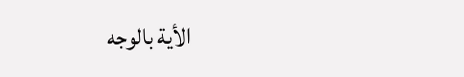الأية بالوجه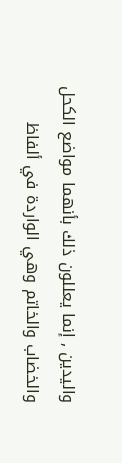واليدين , إنما يعللون ذلك بأنهما مواضع الكحل والخضاب والخاتم وهي الواردة في ألفاظ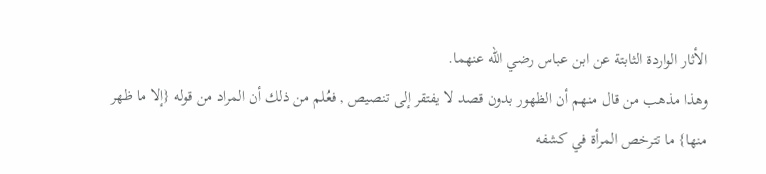الأثار الواردة الثابتة عن ابن عباس رضي الله عنهما.
وهذا مذهب من قال منهم أن الظهور بدون قصد لا يفتقر إلى تنصيص , فعُلم من ذلك أن المراد من قوله {إلا ما ظهر منها} ما تترخص المرأة في كشفه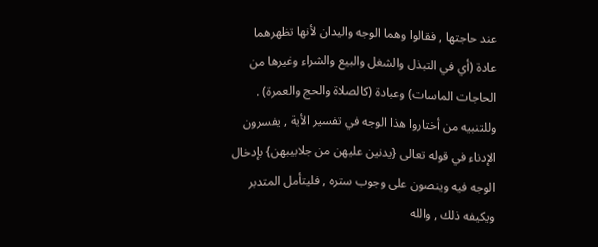عند حاجتها , فقالوا وهما الوجه واليدان لأنها تظهرهما عادة (أي في التبذل والشغل والبيع والشراء وغيرها من الحاجات الماسات) وعبادة (كالصلاة والحج والعمرة) .
وللتنبيه من أختاروا هذا الوجه في تفسير الأية , يفسرون الإدناء في قوله تعالى {يدنين عليهن من جلابيبهن} بإدخال الوجه فيه وينصون على وجوب ستره , فليتأمل المتدبر ويكيفه ذلك , والله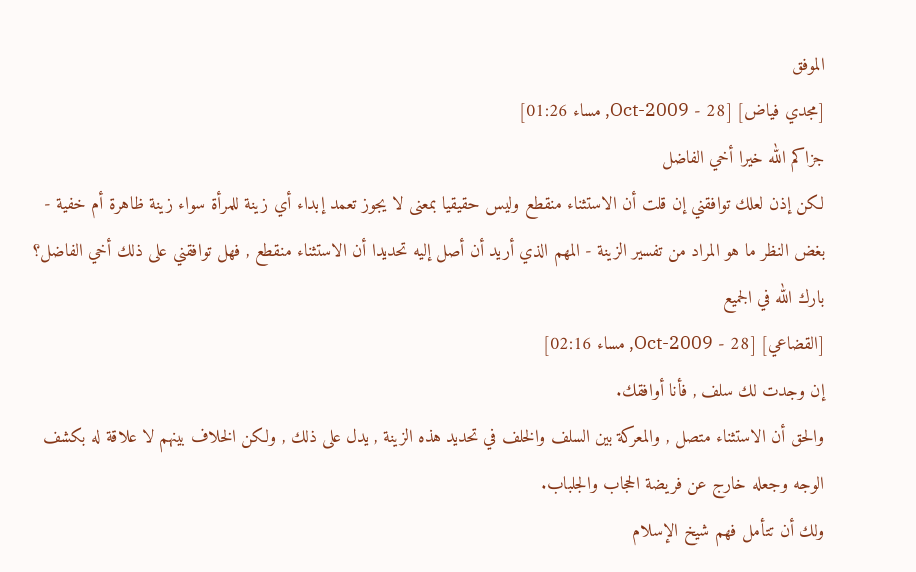الموفق
[مجدي فياض] [28 - Oct-2009, مساء 01:26]
جزاكم الله خيرا أخي الفاضل
لكن إذن لعلك توافقني إن قلت أن الاستثناء منقطع وليس حقيقيا بمعنى لا يجوز تعمد إبداء أي زينة للمرأة سواء زينة ظاهرة أم خفية - بغض النظر ما هو المراد من تفسير الزينة - المهم الذي أريد أن أصل إليه تحديدا أن الاستثناء منقطع , فهل توافقني على ذلك أخي الفاضل؟
بارك الله في الجميع
[القضاعي] [28 - Oct-2009, مساء 02:16]
إن وجدت لك سلف , فأنا أوافقك.
والحق أن الاستثناء متصل , والمعركة بين السلف والخلف في تحديد هذه الزينة , يدل على ذلك , ولكن الخلاف بينهم لا علاقة له بكشف الوجه وجعله خارج عن فريضة الحجاب والجلباب.
ولك أن تتأمل فهم شيخ الإسلام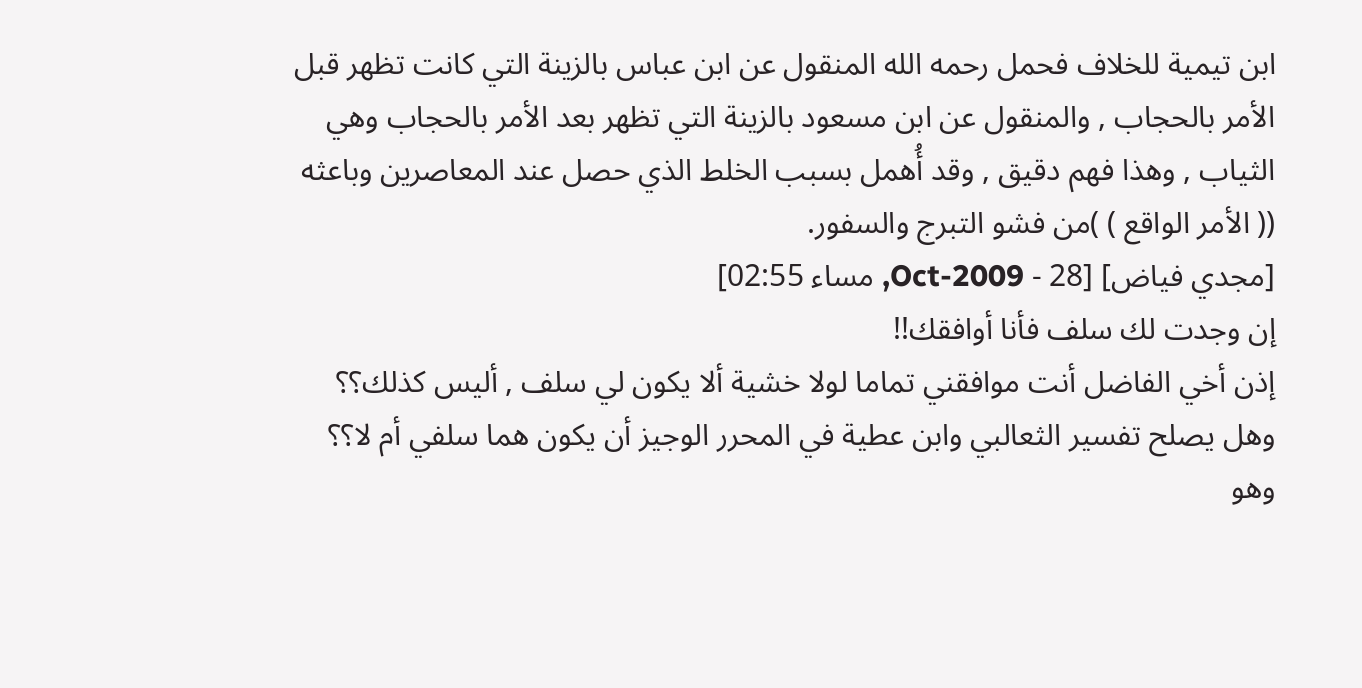ابن تيمية للخلاف فحمل رحمه الله المنقول عن ابن عباس بالزينة التي كانت تظهر قبل الأمر بالحجاب , والمنقول عن ابن مسعود بالزينة التي تظهر بعد الأمر بالحجاب وهي الثياب , وهذا فهم دقيق , وقد أُهمل بسبب الخلط الذي حصل عند المعاصرين وباعثه (( الأمر الواقع ) )من فشو التبرج والسفور.
[مجدي فياض] [28 - Oct-2009, مساء 02:55]
إن وجدت لك سلف فأنا أوافقك!!
إذن أخي الفاضل أنت موافقني تماما لولا خشية ألا يكون لي سلف , أليس كذلك؟؟
وهل يصلح تفسير الثعالبي وابن عطية في المحرر الوجيز أن يكون هما سلفي أم لا؟؟ وهو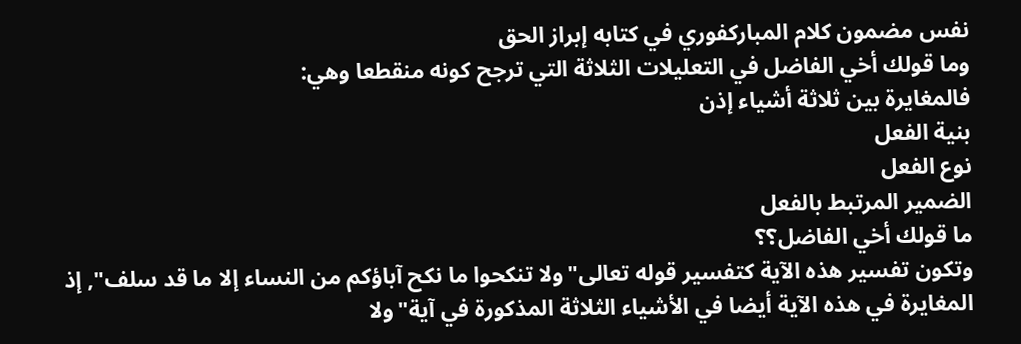نفس مضمون كلام المباركفوري في كتابه إبراز الحق
وما قولك أخي الفاضل في التعليلات الثلاثة التي ترجح كونه منقطعا وهي:
فالمغايرة بين ثلاثة أشياء إذن
بنية الفعل
نوع الفعل
الضمير المرتبط بالفعل
ما قولك أخي الفاضل؟؟
وتكون تفسير هذه الآية كتفسير قوله تعالى"ولا تنكحوا ما نكح آباؤكم من النساء إلا ما قد سلف", إذ المغايرة في هذه الآية أيضا في الأشياء الثلاثة المذكورة في آية"ولا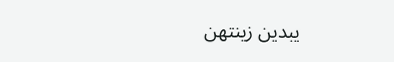يبدين زينتهن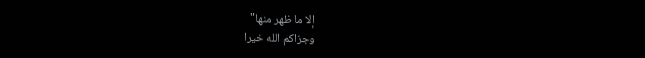إلا ما ظهر منها"
وجزاكم الله خيرا